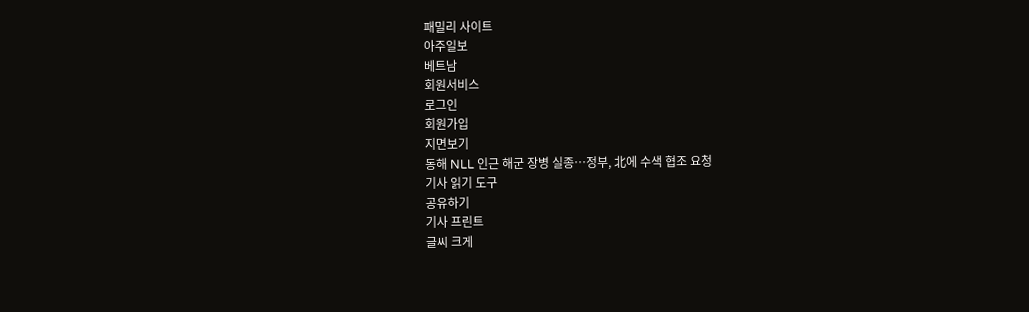패밀리 사이트
아주일보
베트남
회원서비스
로그인
회원가입
지면보기
동해 NLL 인근 해군 장병 실종…정부, 北에 수색 협조 요청
기사 읽기 도구
공유하기
기사 프린트
글씨 크게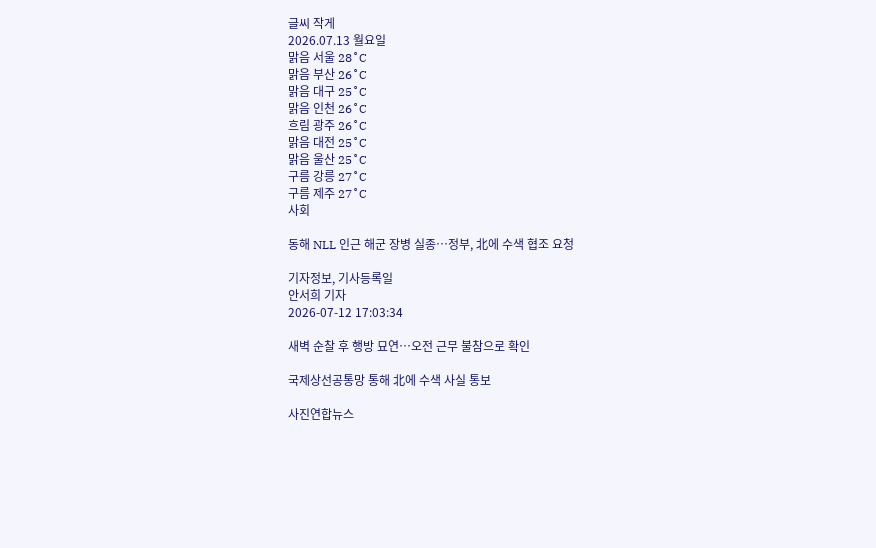글씨 작게
2026.07.13 월요일
맑음 서울 28˚C
맑음 부산 26˚C
맑음 대구 25˚C
맑음 인천 26˚C
흐림 광주 26˚C
맑음 대전 25˚C
맑음 울산 25˚C
구름 강릉 27˚C
구름 제주 27˚C
사회

동해 NLL 인근 해군 장병 실종…정부, 北에 수색 협조 요청

기자정보, 기사등록일
안서희 기자
2026-07-12 17:03:34

새벽 순찰 후 행방 묘연…오전 근무 불참으로 확인

국제상선공통망 통해 北에 수색 사실 통보

사진연합뉴스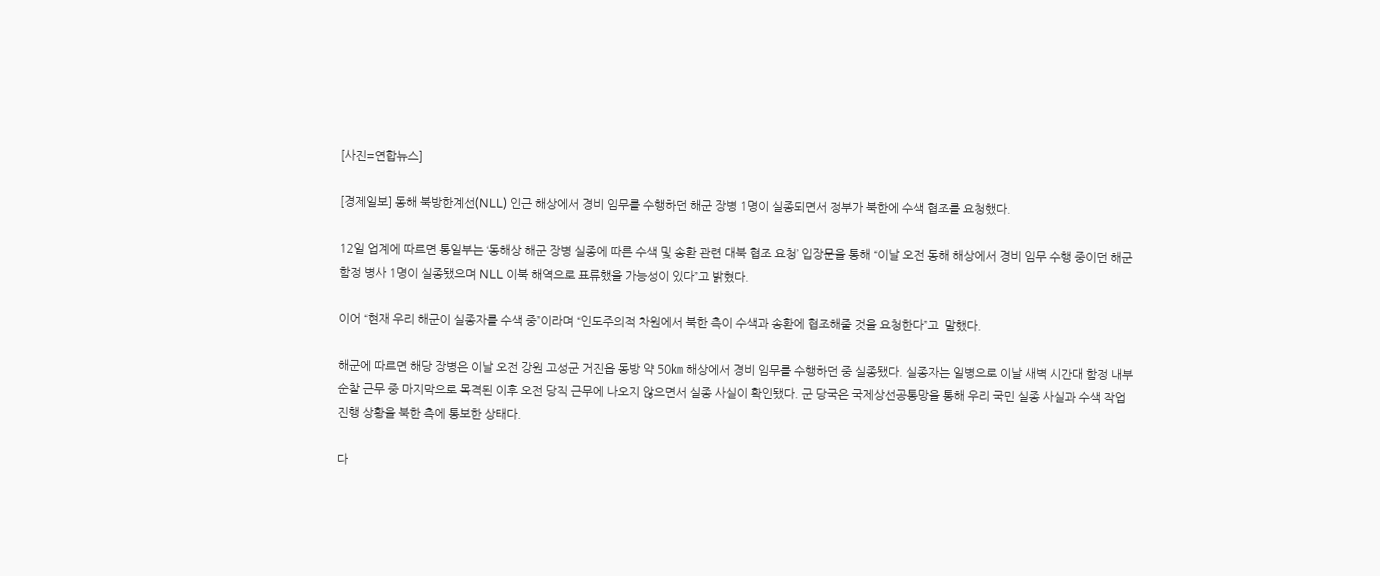[사진=연합뉴스]

[경제일보] 동해 북방한계선(NLL) 인근 해상에서 경비 임무를 수행하던 해군 장병 1명이 실종되면서 정부가 북한에 수색 협조를 요청했다.

12일 업계에 따르면 통일부는 ‘동해상 해군 장병 실종에 따른 수색 및 송환 관련 대북 협조 요청’ 입장문을 통해 “이날 오전 동해 해상에서 경비 임무 수행 중이던 해군 함정 병사 1명이 실종됐으며 NLL 이북 해역으로 표류했을 가능성이 있다”고 밝혔다.

이어 “현재 우리 해군이 실종자를 수색 중”이라며 “인도주의적 차원에서 북한 측이 수색과 송환에 협조해줄 것을 요청한다”고  말했다.

해군에 따르면 해당 장병은 이날 오전 강원 고성군 거진읍 동방 약 50㎞ 해상에서 경비 임무를 수행하던 중 실종됐다. 실종자는 일병으로 이날 새벽 시간대 함정 내부 순찰 근무 중 마지막으로 목격된 이후 오전 당직 근무에 나오지 않으면서 실종 사실이 확인됐다. 군 당국은 국제상선공통망을 통해 우리 국민 실종 사실과 수색 작업 진행 상황을 북한 측에 통보한 상태다.

다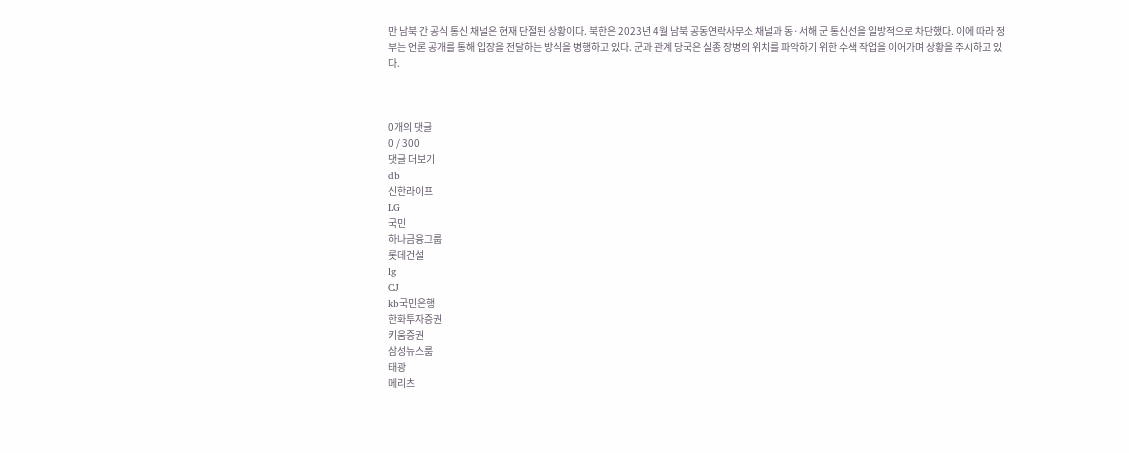만 남북 간 공식 통신 채널은 현재 단절된 상황이다. 북한은 2023년 4월 남북 공동연락사무소 채널과 동·서해 군 통신선을 일방적으로 차단했다. 이에 따라 정부는 언론 공개를 통해 입장을 전달하는 방식을 병행하고 있다. 군과 관계 당국은 실종 장병의 위치를 파악하기 위한 수색 작업을 이어가며 상황을 주시하고 있다.



0개의 댓글
0 / 300
댓글 더보기
db
신한라이프
LG
국민
하나금융그룹
롯데건설
lg
CJ
kb국민은행
한화투자증권
키움증권
삼성뉴스룸
태광
메리츠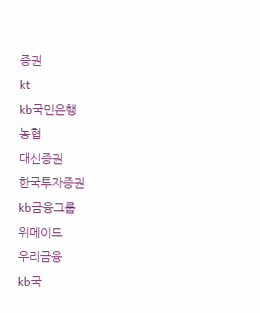증권
kt
kb국민은행
농협
대신증권
한국투자증권
kb금융그룹
위메이드
우리금융
kb국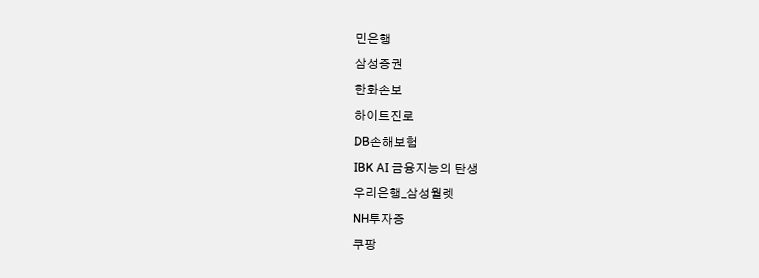민은행
삼성증권
한화손보
하이트진로
DB손해보험
IBK AI 금융지능의 탄생
우리은행_삼성월렛
NH투자증
쿠팡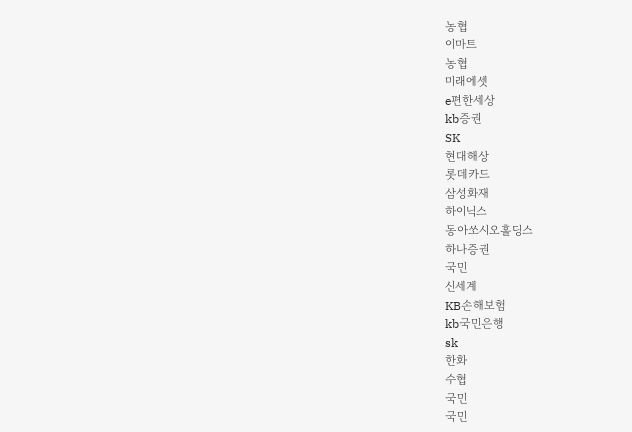농협
이마트
농협
미래에셋
e편한세상
kb증권
SK
현대해상
롯데카드
삼성화재
하이닉스
동아쏘시오홀딩스
하나증권
국민
신세계
KB손해보험
kb국민은행
sk
한화
수협
국민
국민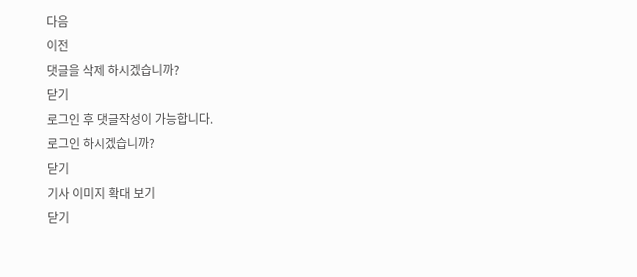다음
이전
댓글을 삭제 하시겠습니까?
닫기
로그인 후 댓글작성이 가능합니다.
로그인 하시겠습니까?
닫기
기사 이미지 확대 보기
닫기